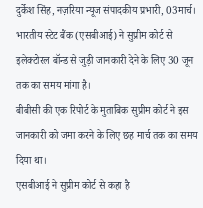दुर्केश सिंह, नज़रिया न्यूज संपादकीय प्रभारी, 03मार्च।
भारतीय स्टेट बैंक (एसबीआई) ने सुप्रीम कोर्ट से इलेक्टोरल बॉन्ड से जुड़ी जानकारी देने के लिए 30 जून तक का समय मांगा है।
बीबीसी की एक रिपोर्ट के मुताबिक सुप्रीम कोर्ट ने इस जानकारी को जमा करने के लिए छह मार्च तक का समय दिया था।
एसबीआई ने सुप्रीम कोर्ट से कहा है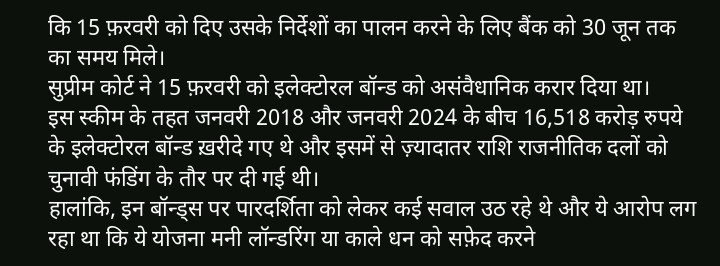कि 15 फ़रवरी को दिए उसके निर्देशों का पालन करने के लिए बैंक को 30 जून तक का समय मिले।
सुप्रीम कोर्ट ने 15 फ़रवरी को इलेक्टोरल बॉन्ड को असंवैधानिक करार दिया था।
इस स्कीम के तहत जनवरी 2018 और जनवरी 2024 के बीच 16,518 करोड़ रुपये के इलेक्टोरल बॉन्ड ख़रीदे गए थे और इसमें से ज़्यादातर राशि राजनीतिक दलों को चुनावी फंडिंग के तौर पर दी गई थी।
हालांकि, इन बॉन्ड्स पर पारदर्शिता को लेकर कई सवाल उठ रहे थे और ये आरोप लग रहा था कि ये योजना मनी लॉन्डरिंग या काले धन को सफ़ेद करने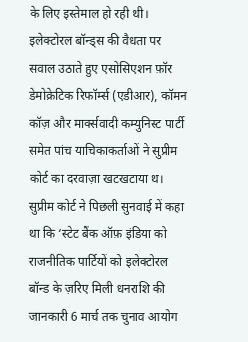के लिए इस्तेमाल हो रही थी।
इलेक्टोरल बॉन्ड्स की वैधता पर सवाल उठाते हुए एसोसिएशन फ़ॉर डेमोक्रेटिक रिफॉर्म्स (एडीआर), कॉमन कॉज़ और मार्क्सवादी कम्युनिस्ट पार्टी समेत पांच याचिकाकर्ताओं ने सुप्रीम कोर्ट का दरवाज़ा खटखटाया थ।
सुप्रीम कोर्ट ने पिछली सुनवाई में कहा था कि ‘स्टेट बैंक ऑफ़ इंडिया को राजनीतिक पार्टियों को इलेक्टोरल बॉन्ड के ज़रिए मिली धनराशि की जानकारी 6 मार्च तक चुनाव आयोग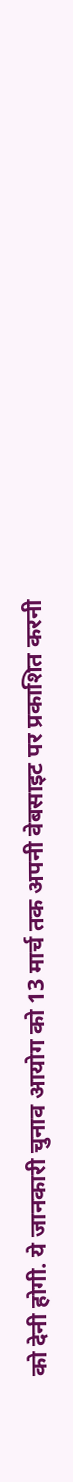को देनी होगी. ये जानकारी चुनाव आयोग को 13 मार्च तक अपनी वेबसाइट पर प्रकाशित करनी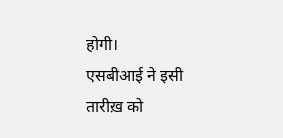होगी।
एसबीआई ने इसी तारीख़ को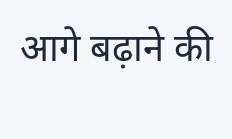आगे बढ़ाने की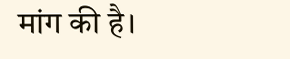मांग की है।